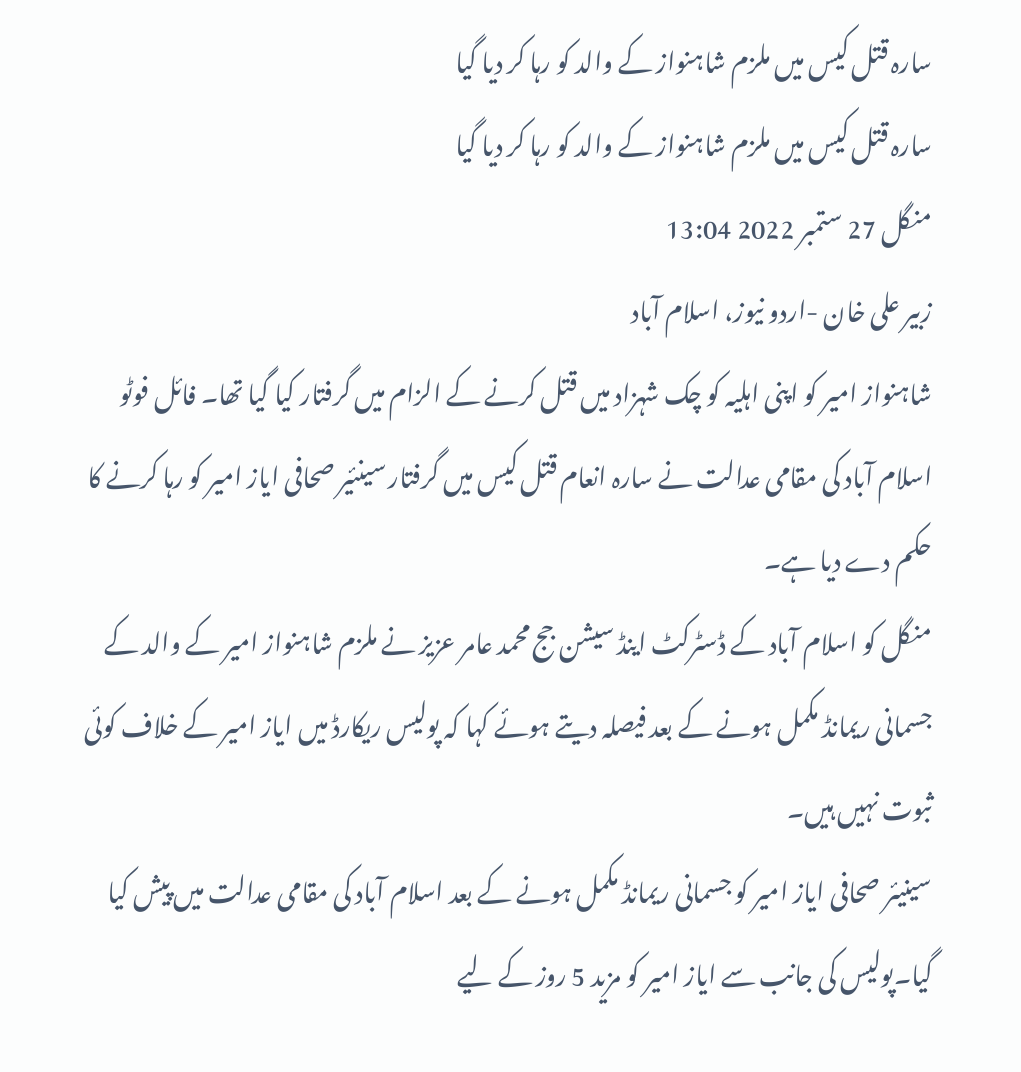سارہ قتل کیس میں ملزم شاہنواز کے والد کو رہا کر دیا گیا
سارہ قتل کیس میں ملزم شاہنواز کے والد کو رہا کر دیا گیا
منگل 27 ستمبر 2022 13:04
زبیر علی خان -اردو نیوز، اسلام آباد
شاہنواز امیر کو اپنی اہلیہ کو چک شہزاد میں قتل کرنے کے الزام میں گرفتار کیا گیا تھا۔ فائل فوٹو
اسلام آباد کی مقامی عدالت نے سارہ انعام قتل کیس میں گرفتار سینئیر صحافی ایاز امیر کو رہا کرنے کا حکم دے دیا ہے۔
منگل کو اسلام آباد کے ڈسٹرکٹ اینڈ سیشن جج محمد عامر عزیز نے ملزم شاہنواز امیر کے والد کے جسمانی ریمانڈ مکمل ہونے کے بعد فیصلہ دیتے ہوئے کہا کہ پولیس ریکارڈ میں ایاز امیر کے خلاف کوئی ثبوت نہیں ہیں۔
سینیئر صحافی ایاز امیر کو جسمانی ریمانڈ مکمل ہونے کے بعد اسلام آباد کی مقامی عدالت میں پیش کیا گیا۔پولیس کی جانب سے ایاز امیر کو مزید 5 روز کے لیے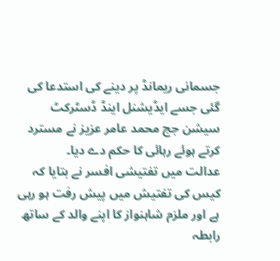جسمانی ریمانڈ پر دینے کی استدعا کی گئی جسے ایڈیشنل اینڈ ڈسٹرکٹ سیشن جج محمد عامر عزیز نے مسترد کرتے ہوئے رہائی کا حکم دے دیا۔
عدالت میں تفتیشی افسر نے بتایا کہ کیس کی تفتیش میں پیش رفت ہو رہی ہے اور ملزم شاہنواز کا اپنے والد کے ساتھ رابطہ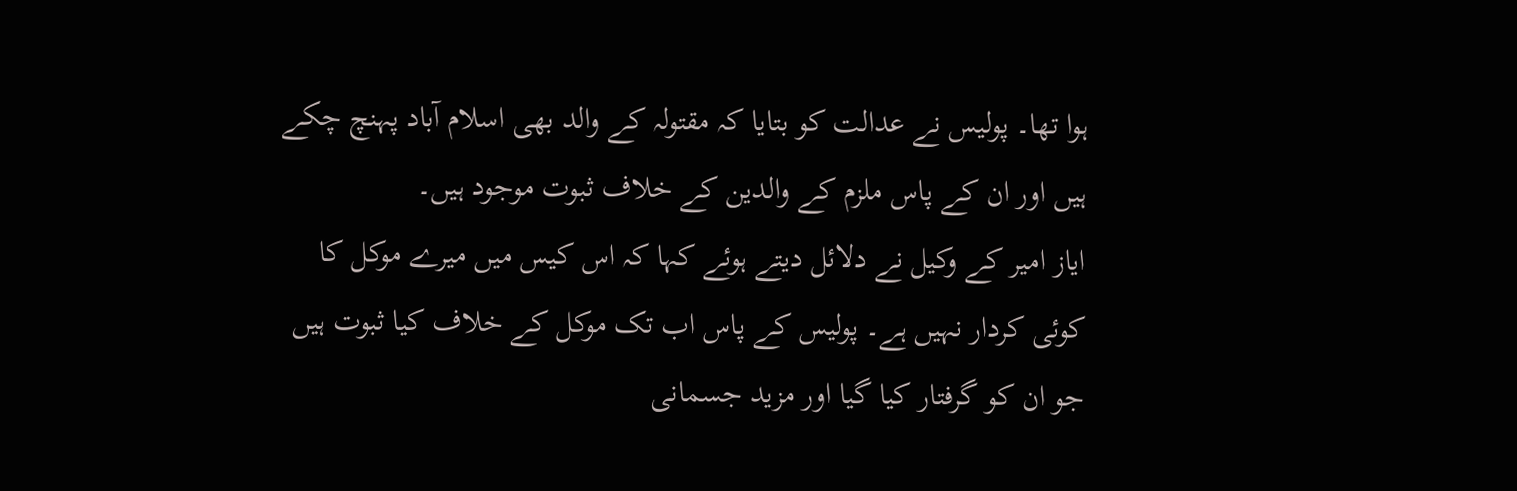ہوا تھا۔ پولیس نے عدالت کو بتایا کہ مقتولہ کے والد بھی اسلام آباد پہنچ چکے ہیں اور ان کے پاس ملزم کے والدین کے خلاف ثبوت موجود ہیں۔
ایاز امیر کے وکیل نے دلائل دیتے ہوئے کہا کہ اس کیس میں میرے موکل کا کوئی کردار نہیں ہے۔ پولیس کے پاس اب تک موکل کے خلاف کیا ثبوت ہیں جو ان کو گرفتار کیا گیا اور مزید جسمانی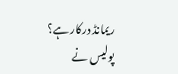ریمانڈ درکار ہے؟
پولیس نے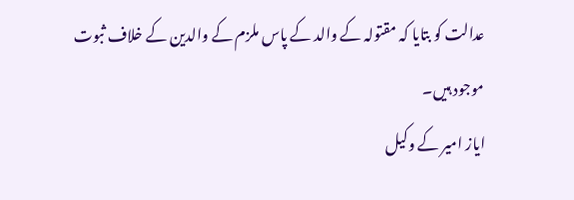عدالت کو بتایا کہ مقتولہ کے والد کے پاس ملزم کے والدین کے خلاف ثبوت موجود ہیں۔
ایاز امیر کے وکیل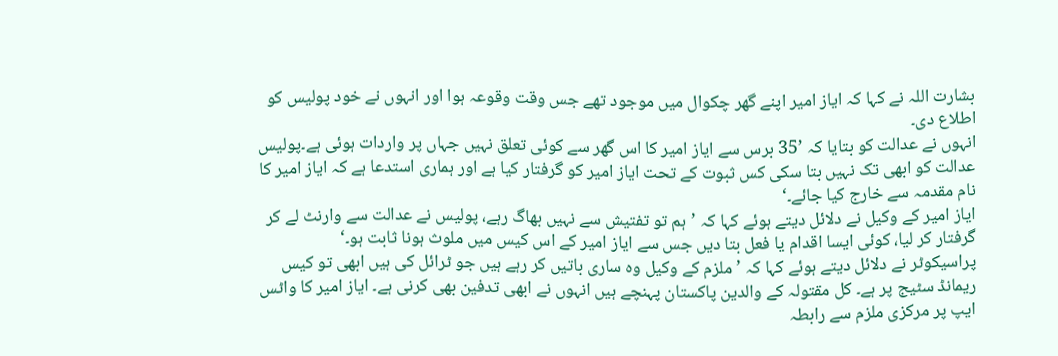بشارت اللہ نے کہا کہ ایاز امیر اپنے گھر چکوال میں موجود تھے جس وقت وقوعہ ہوا اور انہوں نے خود پولیس کو اطلاع دی۔
انہوں نے عدالت کو بتایا کہ ’35 برس سے ایاز امیر کا اس گھر سے کوئی تعلق نہیں جہاں پر واردات ہوئی ہے۔پولیس عدالت کو ابھی تک نہیں بتا سکی کس ثبوت کے تحت ایاز امیر کو گرفتار کیا ہے اور ہماری استدعا ہے کہ ایاز امیر کا نام مقدمہ سے خارج کیا جائے۔‘
ایاز امیر کے وکیل نے دلائل دیتے ہوئے کہا کہ ’ہم تو تفتیش سے نہیں بھاگ رہے، پولیس نے عدالت سے وارنٹ لے کر گرفتار کر لیا، کوئی ایسا اقدام یا فعل بتا دیں جس سے ایاز امیر کے اس کیس میں ملوث ہونا ثابت ہو۔‘
پراسیکوٹر نے دلائل دیتے ہوئے کہا کہ ’ملزم کے وکیل وہ ساری باتیں کر رہے ہیں جو ٹرائل کی ہیں ابھی تو کیس ریمانڈ سٹیج پر ہے۔ کل مقتولہ کے والدین پاکستان پہنچے ہیں انہوں نے ابھی تدفین بھی کرنی ہے۔ ایاز امیر کا واٹس ایپ پر مرکزی ملزم سے رابطہ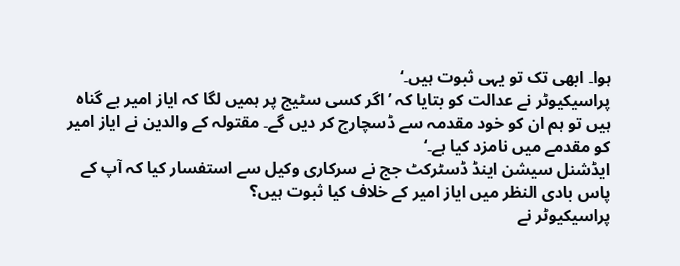ہوا۔ ابھی تک تو یہی ثبوت ہیں۔‘
پراسیکیوٹر نے عدالت کو بتایا کہ ’اگر کسی سٹیج پر ہمیں لگا کہ ایاز امیر بے گناہ ہیں تو ہم ان کو خود مقدمہ سے ڈسچارج کر دیں گے۔ مقتولہ کے والدین نے ایاز امیر کو مقدمے میں نامزد کیا ہے۔‘
ایڈشنل سیشن اینڈ ڈسٹرکٹ جج نے سرکاری وکیل سے استفسار کیا کہ آپ کے پاس بادی النظر میں ایاز امیر کے خلاف کیا ثبوت ہیں؟
پراسیکیوٹر نے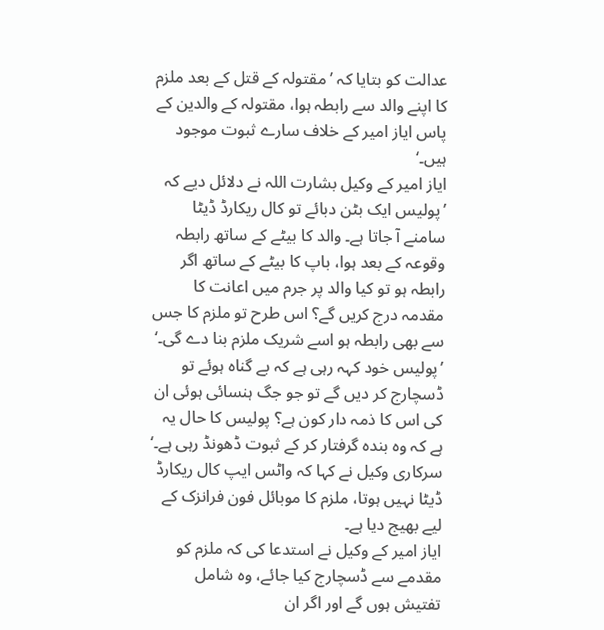عدالت کو بتایا کہ ’مقتولہ کے قتل کے بعد ملزم کا اپنے والد سے رابطہ ہوا، مقتولہ کے والدین کے پاس ایاز امیر کے خلاف سارے ثبوت موجود ہیں۔‘
ایاز امیر کے وکیل بشارت اللہ نے دلائل دیے کہ ’پولیس ایک بٹن دبائے تو کال ریکارڈ ڈیٹا سامنے آ جاتا ہے۔ والد کا بیٹے کے ساتھ رابطہ وقوعہ کے بعد ہوا، باپ کا بیٹے کے ساتھ اگر رابطہ ہو تو کیا والد پر جرم میں اعانت کا مقدمہ درج کریں گے؟ اس طرح تو ملزم کا جس سے بھی رابطہ ہو اسے شریک ملزم بنا دے گی۔‘
’پولیس خود کہہ رہی ہے کہ بے گناہ ہوئے تو ڈسچارج کر دیں گے تو جو جگ ہنسائی ہوئی ان کی اس کا ذمہ دار کون ہے؟ پولیس کا حال یہ ہے کہ وہ بندہ گرفتار کر کے ثبوت ڈھونڈ رہی ہے۔‘
سرکاری وکیل نے کہا کہ واٹس ایپ کال ریکارڈ ڈیٹا نہیں ہوتا، ملزم کا موبائل فون فرانزک کے لیے بھیج دیا ہے۔
ایاز امیر کے وکیل نے استدعا کی کہ ملزم کو مقدمے سے ڈسچارج کیا جائے، وہ شامل تفتیش ہوں گے اور اگر ان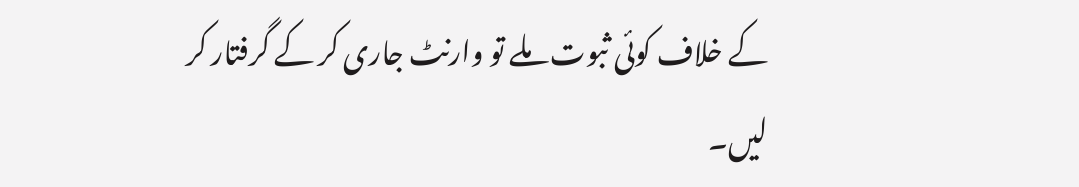کے خلاف کوئی ثبوت ملے تو وارنٹ جاری کر کے گرفتار کر لیں۔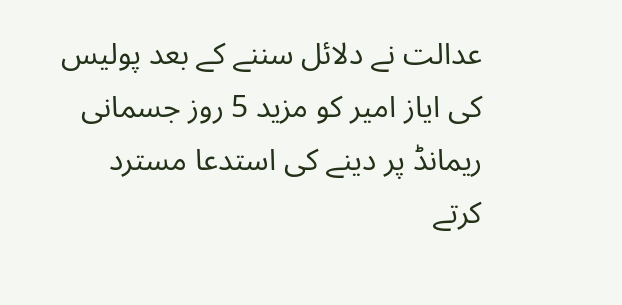عدالت نے دلائل سننے کے بعد پولیس کی ایاز امیر کو مزید 5 روز جسمانی ریمانڈ پر دینے کی استدعا مسترد کرتے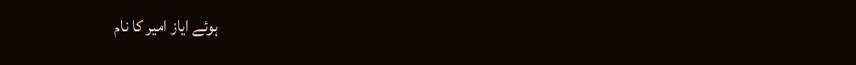ہوئے ایاز امیر کا نام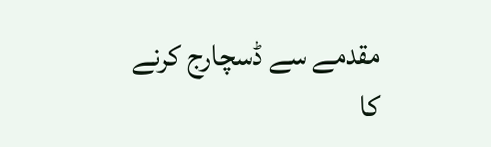مقدمے سے ڈسچارج کرنے کا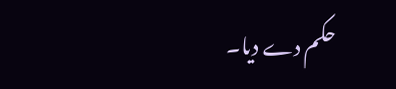حکم دے دیا۔